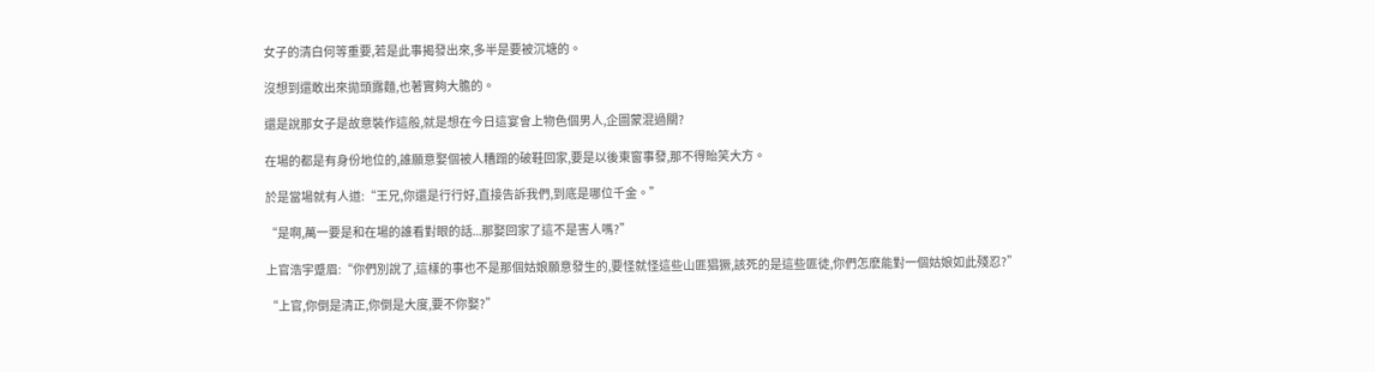女子的清白何等重要,若是此事揭發出來,多半是要被沉塘的。

沒想到還敢出來拋頭露麵,也著實夠大膽的。

還是說那女子是故意裝作這般,就是想在今日這宴會上物色個男人,企圖蒙混過關?

在場的都是有身份地位的,誰願意娶個被人糟蹋的破鞋回家,要是以後東窗事發,那不得貽笑大方。

於是當場就有人道:“王兄,你還是行行好,直接告訴我們,到底是哪位千金。”

“是啊,萬一要是和在場的誰看對眼的話...那娶回家了這不是害人嗎?”

上官浩宇蹙眉:“你們別說了,這樣的事也不是那個姑娘願意發生的,要怪就怪這些山匪猖獗,該死的是這些匪徒,你們怎麽能對一個姑娘如此殘忍?”

“上官,你倒是清正,你倒是大度,要不你娶?”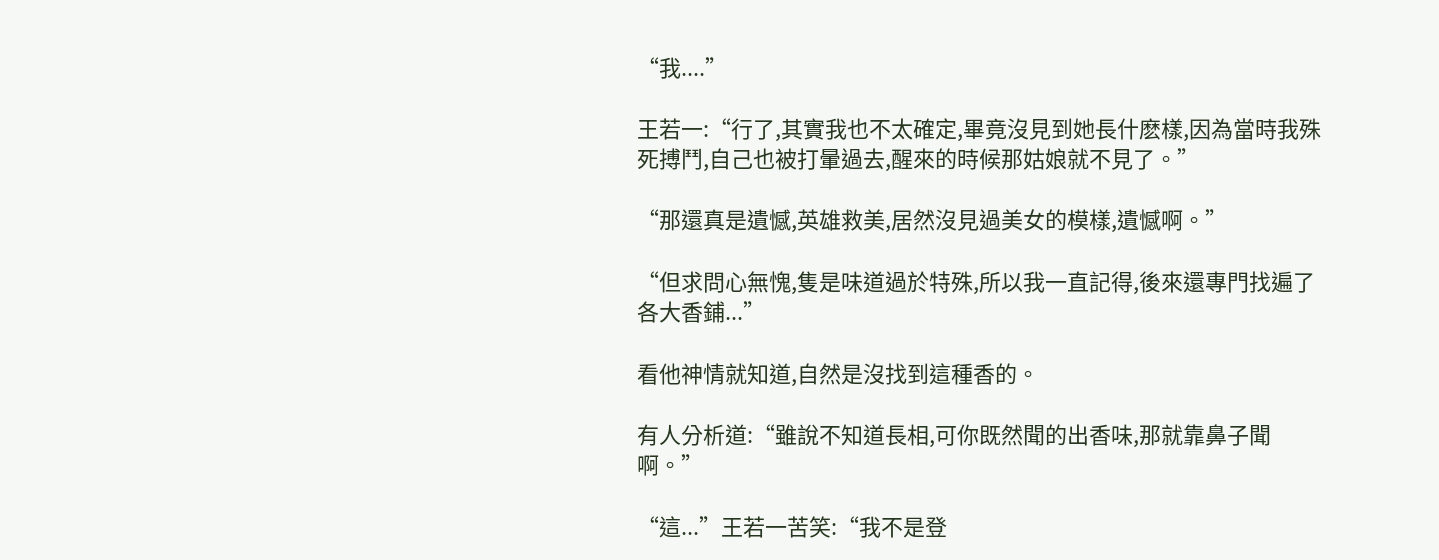“我....”

王若一:“行了,其實我也不太確定,畢竟沒見到她長什麽樣,因為當時我殊死搏鬥,自己也被打暈過去,醒來的時候那姑娘就不見了。”

“那還真是遺憾,英雄救美,居然沒見過美女的模樣,遺憾啊。”

“但求問心無愧,隻是味道過於特殊,所以我一直記得,後來還專門找遍了各大香鋪...”

看他神情就知道,自然是沒找到這種香的。

有人分析道:“雖說不知道長相,可你既然聞的出香味,那就靠鼻子聞啊。”

“這...”王若一苦笑:“我不是登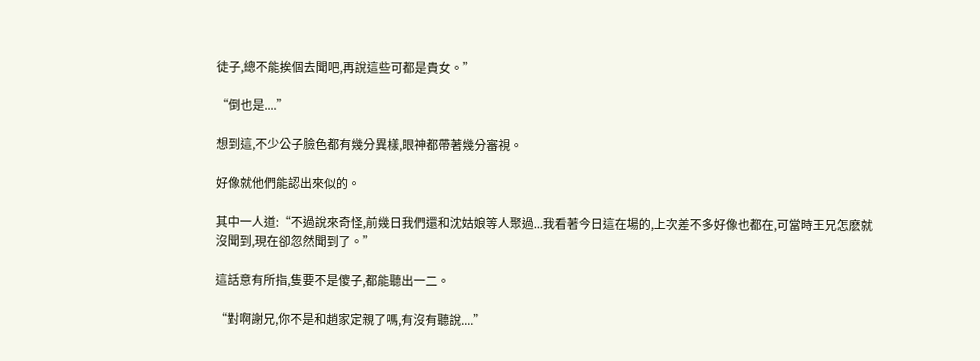徒子,總不能挨個去聞吧,再說這些可都是貴女。”

“倒也是....”

想到這,不少公子臉色都有幾分異樣,眼神都帶著幾分審視。

好像就他們能認出來似的。

其中一人道:“不過說來奇怪,前幾日我們還和沈姑娘等人聚過...我看著今日這在場的,上次差不多好像也都在,可當時王兄怎麽就沒聞到,現在卻忽然聞到了。”

這話意有所指,隻要不是傻子,都能聽出一二。

“對啊謝兄,你不是和趙家定親了嗎,有沒有聽說....”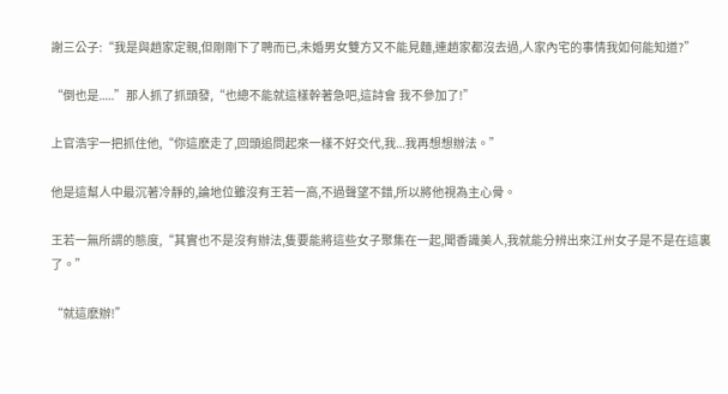謝三公子:“我是與趙家定親,但剛剛下了聘而已,未婚男女雙方又不能見麵,連趙家都沒去過,人家內宅的事情我如何能知道?”

“倒也是.....”那人抓了抓頭發,“也總不能就這樣幹著急吧,這詩會 我不參加了!”

上官浩宇一把抓住他,“你這麽走了,回頭追問起來一樣不好交代,我...我再想想辦法。”

他是這幫人中最沉著冷靜的,論地位雖沒有王若一高,不過聲望不錯,所以將他視為主心骨。

王若一無所謂的態度,“其實也不是沒有辦法,隻要能將這些女子聚集在一起,聞香識美人,我就能分辨出來江州女子是不是在這裏了。”

“就這麽辦!”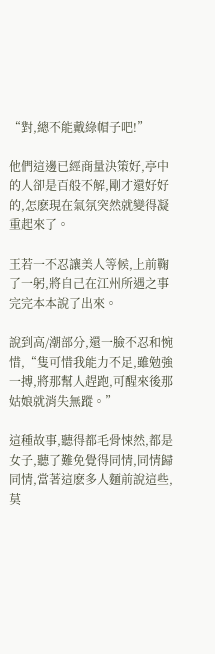“對,總不能戴綠帽子吧!”

他們這邊已經商量決策好,亭中的人卻是百般不解,剛才還好好的,怎麽現在氣氛突然就變得凝重起來了。

王若一不忍讓美人等候,上前鞠了一躬,將自己在江州所遇之事完完本本說了出來。

說到高/潮部分,還一臉不忍和惋惜,“隻可惜我能力不足,雖勉強一搏,將那幫人趕跑,可醒來後那姑娘就消失無蹤。”

這種故事,聽得都毛骨悚然,都是女子,聽了難免覺得同情,同情歸同情,當著這麽多人麵前說這些,莫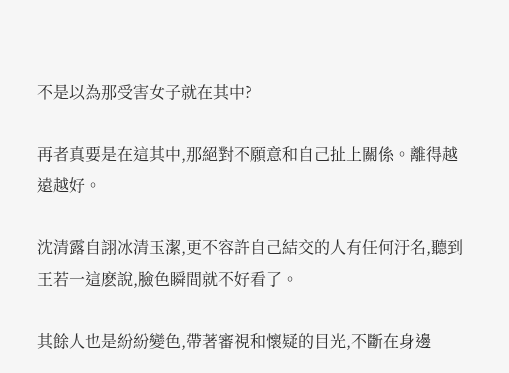不是以為那受害女子就在其中?

再者真要是在這其中,那絕對不願意和自己扯上關係。離得越遠越好。

沈清露自詡冰清玉潔,更不容許自己結交的人有任何汙名,聽到王若一這麽說,臉色瞬間就不好看了。

其餘人也是紛紛變色,帶著審視和懷疑的目光,不斷在身邊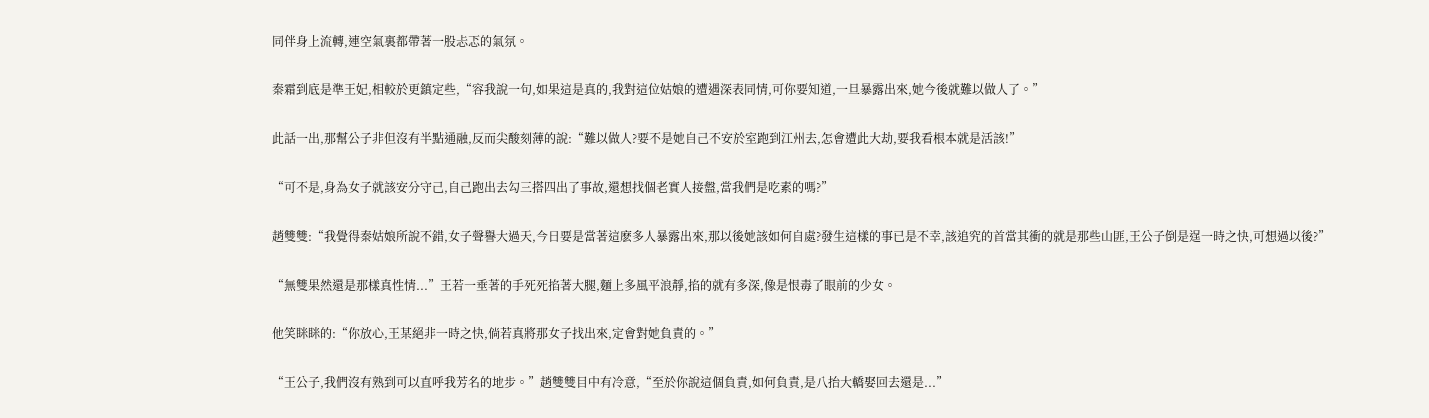同伴身上流轉,連空氣裏都帶著一股忐忑的氣氛。

秦霜到底是準王妃,相較於更鎮定些,“容我說一句,如果這是真的,我對這位姑娘的遭遇深表同情,可你要知道,一旦暴露出來,她今後就難以做人了。”

此話一出,那幫公子非但沒有半點通融,反而尖酸刻薄的說:“難以做人?要不是她自己不安於室跑到江州去,怎會遭此大劫,要我看根本就是活該!”

“可不是,身為女子就該安分守己,自己跑出去勾三搭四出了事故,還想找個老實人接盤,當我們是吃素的嗎?”

趙雙雙:“我覺得秦姑娘所說不錯,女子聲譽大過天,今日要是當著這麽多人暴露出來,那以後她該如何自處?發生這樣的事已是不幸,該追究的首當其衝的就是那些山匪,王公子倒是逞一時之快,可想過以後?”

“無雙果然還是那樣真性情...”王若一垂著的手死死掐著大腿,麵上多風平浪靜,掐的就有多深,像是恨毒了眼前的少女。

他笑眯眯的:“你放心,王某絕非一時之快,倘若真將那女子找出來,定會對她負責的。”

“王公子,我們沒有熟到可以直呼我芳名的地步。”趙雙雙目中有冷意,“至於你說這個負責,如何負責,是八抬大轎娶回去還是...”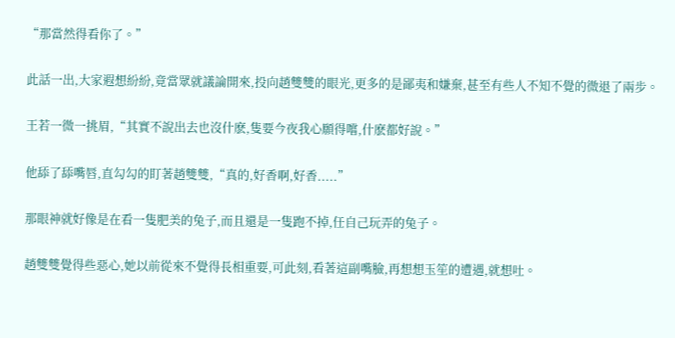“那當然得看你了。”

此話一出,大家遐想紛紛,竟當眾就議論開來,投向趙雙雙的眼光,更多的是鄙夷和嫌棄,甚至有些人不知不覺的微退了兩步。

王若一微一挑眉,“其實不說出去也沒什麽,隻要今夜我心願得嚐,什麽都好說。”

他舔了舔嘴唇,直勾勾的盯著趙雙雙,“真的,好香啊,好香.....”

那眼神就好像是在看一隻肥美的兔子,而且還是一隻跑不掉,任自己玩弄的兔子。

趙雙雙覺得些惡心,她以前從來不覺得長相重要,可此刻,看著這副嘴臉,再想想玉笙的遭遇,就想吐。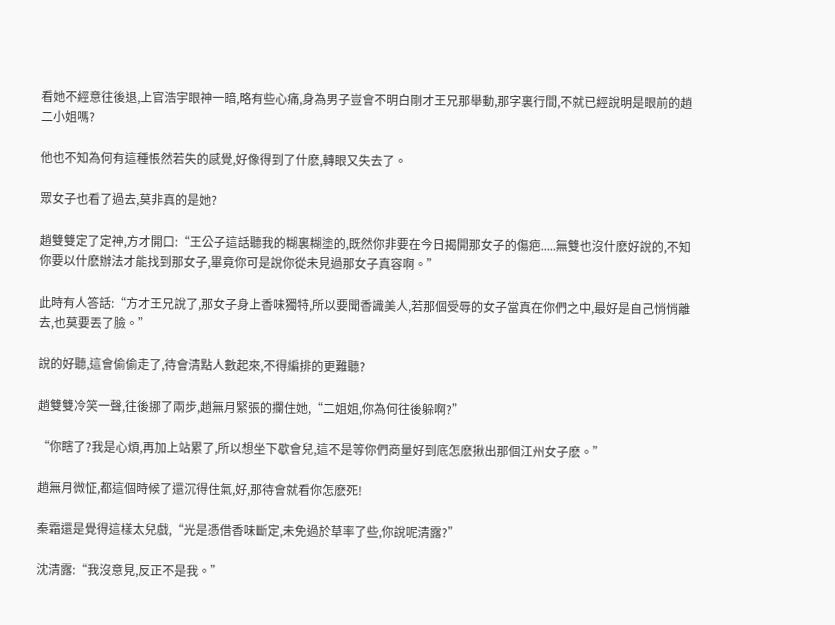看她不經意往後退,上官浩宇眼神一暗,略有些心痛,身為男子豈會不明白剛才王兄那舉動,那字裏行間,不就已經說明是眼前的趙二小姐嗎?

他也不知為何有這種悵然若失的感覺,好像得到了什麽,轉眼又失去了。

眾女子也看了過去,莫非真的是她?

趙雙雙定了定神,方才開口:“王公子這話聽我的糊裏糊塗的,既然你非要在今日揭開那女子的傷疤.....無雙也沒什麽好說的,不知你要以什麽辦法才能找到那女子,畢竟你可是說你從未見過那女子真容啊。”

此時有人答話:“方才王兄說了,那女子身上香味獨特,所以要聞香識美人,若那個受辱的女子當真在你們之中,最好是自己悄悄離去,也莫要丟了臉。”

說的好聽,這會偷偷走了,待會清點人數起來,不得編排的更難聽?

趙雙雙冷笑一聲,往後挪了兩步,趙無月緊張的攔住她,“二姐姐,你為何往後躲啊?”

“你瞎了?我是心煩,再加上站累了,所以想坐下歇會兒,這不是等你們商量好到底怎麽揪出那個江州女子麽。”

趙無月微怔,都這個時候了還沉得住氣,好,那待會就看你怎麽死!

秦霜還是覺得這樣太兒戲,“光是憑借香味斷定,未免過於草率了些,你說呢清露?”

沈清露:“我沒意見,反正不是我。”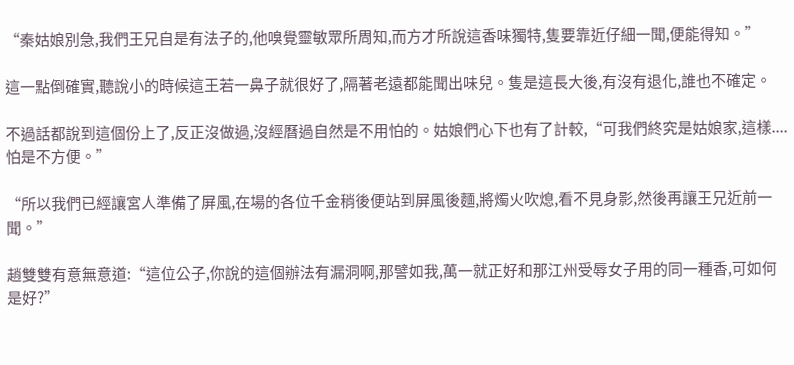“秦姑娘別急,我們王兄自是有法子的,他嗅覺靈敏眾所周知,而方才所說這香味獨特,隻要靠近仔細一聞,便能得知。”

這一點倒確實,聽說小的時候這王若一鼻子就很好了,隔著老遠都能聞出味兒。隻是這長大後,有沒有退化,誰也不確定。

不過話都說到這個份上了,反正沒做過,沒經曆過自然是不用怕的。姑娘們心下也有了計較,“可我們終究是姑娘家,這樣....怕是不方便。”

“所以我們已經讓宮人準備了屏風,在場的各位千金稍後便站到屏風後麵,將燭火吹熄,看不見身影,然後再讓王兄近前一聞。”

趙雙雙有意無意道:“這位公子,你說的這個辦法有漏洞啊,那譬如我,萬一就正好和那江州受辱女子用的同一種香,可如何是好?”